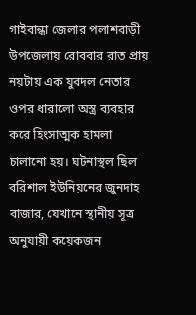গাইবান্ধা জেলার পলাশবাড়ী উপজেলায় রোববার রাত প্রায় নয়টায় এক যুবদল নেতার ওপর ধারালো অস্ত্র ব্যবহার করে হিংসাত্মক হামলা চালানো হয়। ঘটনাস্থল ছিল বরিশাল ইউনিয়নের জুনদাহ বাজার, যেখানে স্থানীয় সূত্র অনুযায়ী কয়েকজন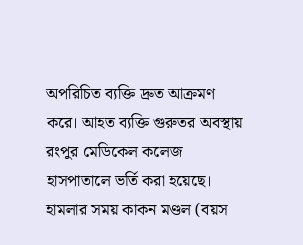অপরিচিত ব্যক্তি দ্রুত আক্রমণ করে। আহত ব্যক্তি গুরুতর অবস্থায় রংপুর মেডিকেল কলেজ হাসপাতালে ভর্তি করা হয়েছে।
হামলার সময় কাকন মণ্ডল (বয়স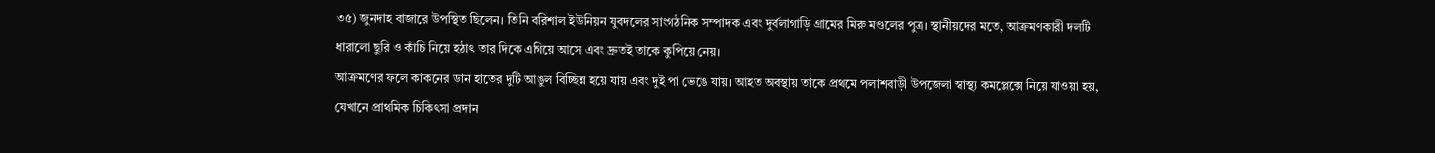৩৫) জুনদাহ বাজারে উপস্থিত ছিলেন। তিনি বরিশাল ইউনিয়ন যুবদলের সাংগঠনিক সম্পাদক এবং দুর্বলাগাড়ি গ্রামের মিরু মণ্ডলের পুত্র। স্থানীয়দের মতে, আক্রমণকারী দলটি ধারালো ছুরি ও কাঁচি নিয়ে হঠাৎ তার দিকে এগিয়ে আসে এবং দ্রুতই তাকে কুপিয়ে নেয়।
আক্রমণের ফলে কাকনের ডান হাতের দুটি আঙুল বিচ্ছিন্ন হয়ে যায় এবং দুই পা ভেঙে যায়। আহত অবস্থায় তাকে প্রথমে পলাশবাড়ী উপজেলা স্বাস্থ্য কমপ্লেক্সে নিয়ে যাওয়া হয়, যেখানে প্রাথমিক চিকিৎসা প্রদান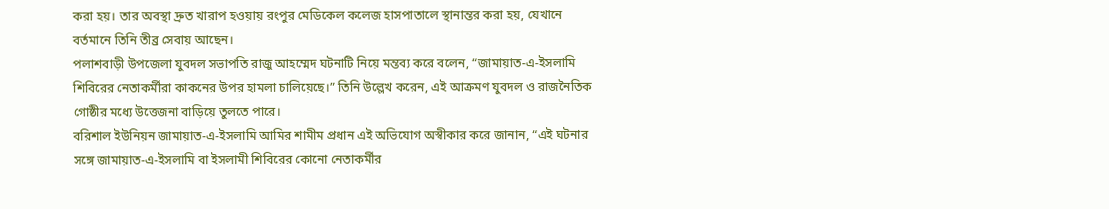করা হয়। তার অবস্থা দ্রুত খারাপ হওয়ায় রংপুর মেডিকেল কলেজ হাসপাতালে স্থানান্তর করা হয়, যেখানে বর্তমানে তিনি তীব্র সেবায় আছেন।
পলাশবাড়ী উপজেলা যুবদল সভাপতি রাজু আহম্মেদ ঘটনাটি নিয়ে মন্তব্য করে বলেন, “জামায়াত-এ-ইসলামি শিবিরের নেতাকর্মীরা কাকনের উপর হামলা চালিয়েছে।” তিনি উল্লেখ করেন, এই আক্রমণ যুবদল ও রাজনৈতিক গোষ্ঠীর মধ্যে উত্তেজনা বাড়িয়ে তুলতে পারে।
বরিশাল ইউনিয়ন জামায়াত-এ-ইসলামি আমির শামীম প্রধান এই অভিযোগ অস্বীকার করে জানান, “এই ঘটনার সঙ্গে জামায়াত-এ-ইসলামি বা ইসলামী শিবিরের কোনো নেতাকর্মীর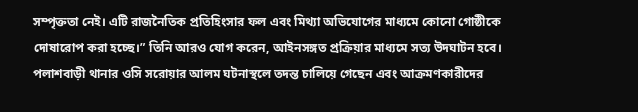সম্পৃক্ততা নেই। এটি রাজনৈতিক প্রতিহিংসার ফল এবং মিথ্যা অভিযোগের মাধ্যমে কোনো গোষ্ঠীকে দোষারোপ করা হচ্ছে।” তিনি আরও যোগ করেন, আইনসঙ্গত প্রক্রিয়ার মাধ্যমে সত্য উদঘাটন হবে।
পলাশবাড়ী থানার ওসি সরোয়ার আলম ঘটনাস্থলে তদন্ত চালিয়ে গেছেন এবং আক্রমণকারীদের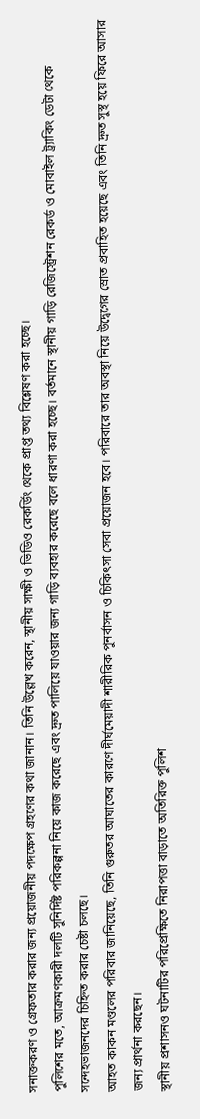সনাক্তকরণ ও গ্রেফতার করার জন্য প্রয়োজনীয় পদক্ষেপ গ্রহণের কথা জানান। তিনি উল্লেখ করেন, স্থানীয় সাক্ষী ও ভিডিও রেকর্ডিং থেকে প্রাপ্ত তথ্য বিশ্লেষণ করা হচ্ছে।
পুলিশের মতে, আক্রমণকারী দলটি সুনির্দিষ্ট পরিকল্পনা নিয়ে কাজ করেছে এবং দ্রুত পালিয়ে যাওয়ার জন্য গাড়ি ব্যবহার করেছে বলে ধারণা করা হচ্ছে। বর্তমানে স্থানীয় গাড়ি রেজিস্ট্রেশন রেকর্ড ও মোবাইল ট্র্যাকিং ডেটা থেকে সন্দেহভাজনদের চিহ্নিত করার চেষ্টা চলছে।
আহত কাকন মণ্ডলের পরিবার জানিয়েছে, তিনি গুরুতর আঘাতের কারণে দীর্ঘমেয়াদী শারীরিক পুনর্বাসন ও চিকিৎসা সেবা প্রয়োজন হবে। পরিবারে তার অবস্থা নিয়ে উদ্বেগের স্রোত প্রবাহিত হয়েছে এবং তিনি দ্রুত সুস্থ হয়ে ফিরে আসার জন্য প্রার্থনা করছেন।
স্থানীয় প্রশাসনও ঘটনাটির পরিপ্রেক্ষিতে নিরাপত্তা বাড়াতে অতিরিক্ত পুলিশ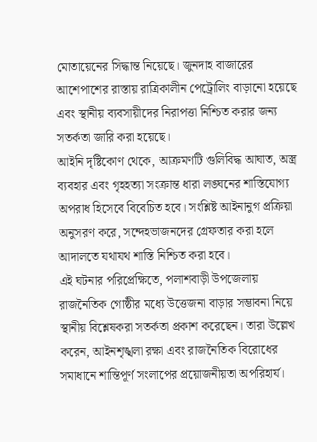মোতায়েনের সিদ্ধান্ত নিয়েছে। জুনদাহ বাজারের আশেপাশের রাস্তায় রাত্রিকালীন পেট্রোলিং বাড়ানো হয়েছে এবং স্থানীয় ব্যবসায়ীদের নিরাপত্তা নিশ্চিত করার জন্য সতর্কতা জারি করা হয়েছে।
আইনি দৃষ্টিকোণ থেকে, আক্রমণটি গুলিবিদ্ধ আঘাত, অস্ত্র ব্যবহার এবং গৃহহত্যা সংক্রান্ত ধারা লঙ্ঘনের শাস্তিযোগ্য অপরাধ হিসেবে বিবেচিত হবে। সংশ্লিষ্ট আইনানুগ প্রক্রিয়া অনুসরণ করে, সন্দেহভাজনদের গ্রেফতার করা হলে আদালতে যথাযথ শাস্তি নিশ্চিত করা হবে।
এই ঘটনার পরিপ্রেক্ষিতে, পলাশবাড়ী উপজেলায় রাজনৈতিক গোষ্ঠীর মধ্যে উত্তেজনা বাড়ার সম্ভাবনা নিয়ে স্থানীয় বিশ্লেষকরা সতর্কতা প্রকাশ করেছেন। তারা উল্লেখ করেন, আইনশৃঙ্খলা রক্ষা এবং রাজনৈতিক বিরোধের সমাধানে শান্তিপূর্ণ সংলাপের প্রয়োজনীয়তা অপরিহার্য।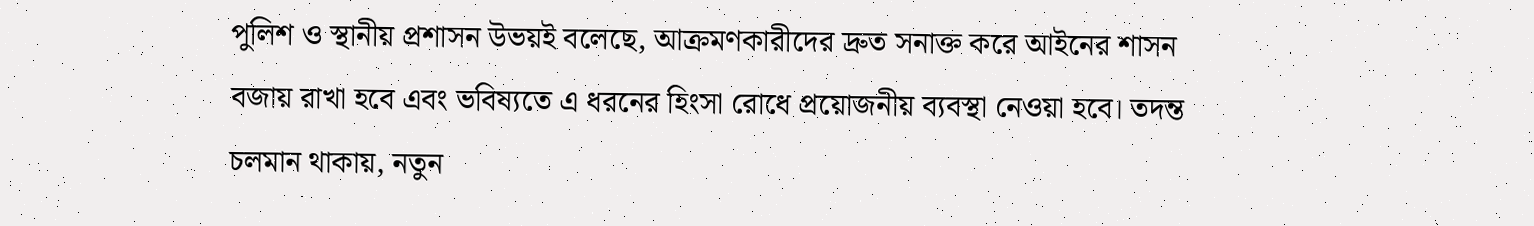পুলিশ ও স্থানীয় প্রশাসন উভয়ই বলেছে, আক্রমণকারীদের দ্রুত সনাক্ত করে আইনের শাসন বজায় রাখা হবে এবং ভবিষ্যতে এ ধরনের হিংসা রোধে প্রয়োজনীয় ব্যবস্থা নেওয়া হবে। তদন্ত চলমান থাকায়, নতুন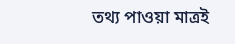তথ্য পাওয়া মাত্রই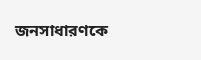জনসাধারণকে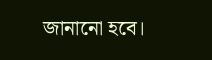জানানো হবে।